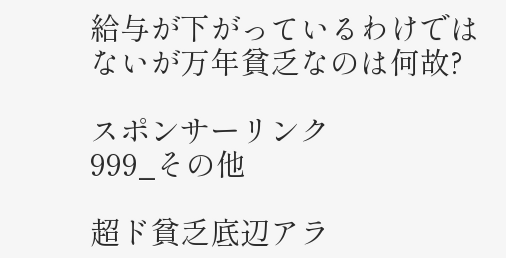給与が下がっているわけではないが万年貧乏なのは何故?

スポンサーリンク
999_その他

超ド貧乏底辺アラ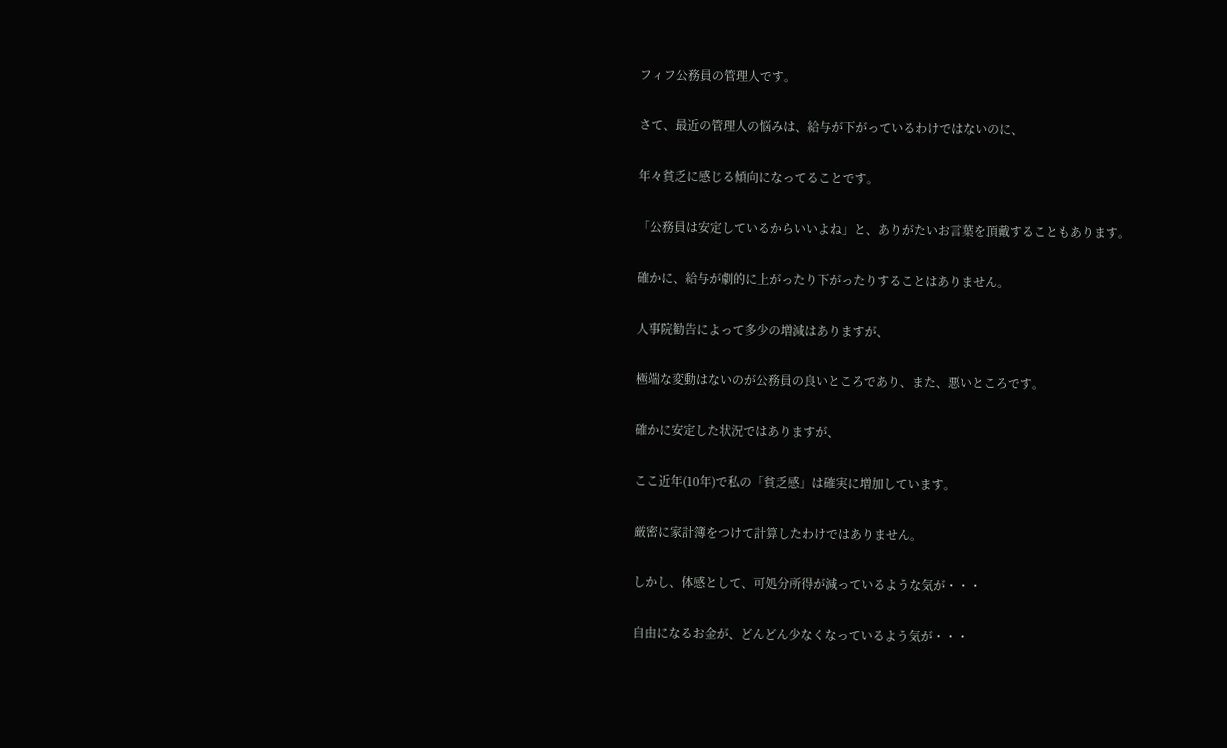フィフ公務員の管理人です。

さて、最近の管理人の悩みは、給与が下がっているわけではないのに、

年々貧乏に感じる傾向になってることです。

「公務員は安定しているからいいよね」と、ありがたいお言葉を頂戴することもあります。

確かに、給与が劇的に上がったり下がったりすることはありません。

人事院勧告によって多少の増減はありますが、

極端な変動はないのが公務員の良いところであり、また、悪いところです。

確かに安定した状況ではありますが、

ここ近年(10年)で私の「貧乏感」は確実に増加しています。

厳密に家計簿をつけて計算したわけではありません。

しかし、体感として、可処分所得が減っているような気が・・・

自由になるお金が、どんどん少なくなっているよう気が・・・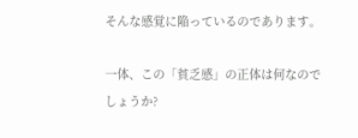そんな感覚に陥っているのであります。

一体、この「貧乏感」の正体は何なのでしょうか?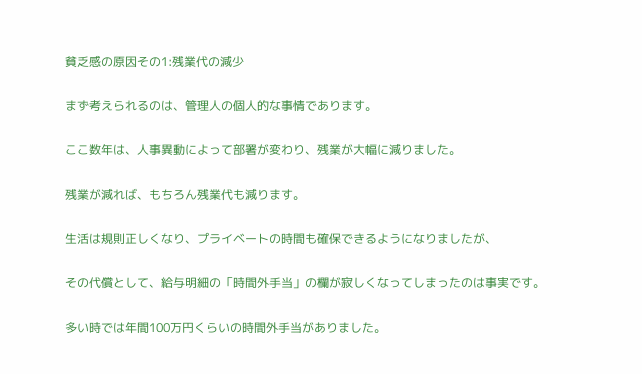貧乏感の原因その1:残業代の減少

まず考えられるのは、管理人の個人的な事情であります。

ここ数年は、人事異動によって部署が変わり、残業が大幅に減りました。

残業が減れば、もちろん残業代も減ります。

生活は規則正しくなり、プライベートの時間も確保できるようになりましたが、

その代償として、給与明細の「時間外手当」の欄が寂しくなってしまったのは事実です。

多い時では年間100万円くらいの時間外手当がありました。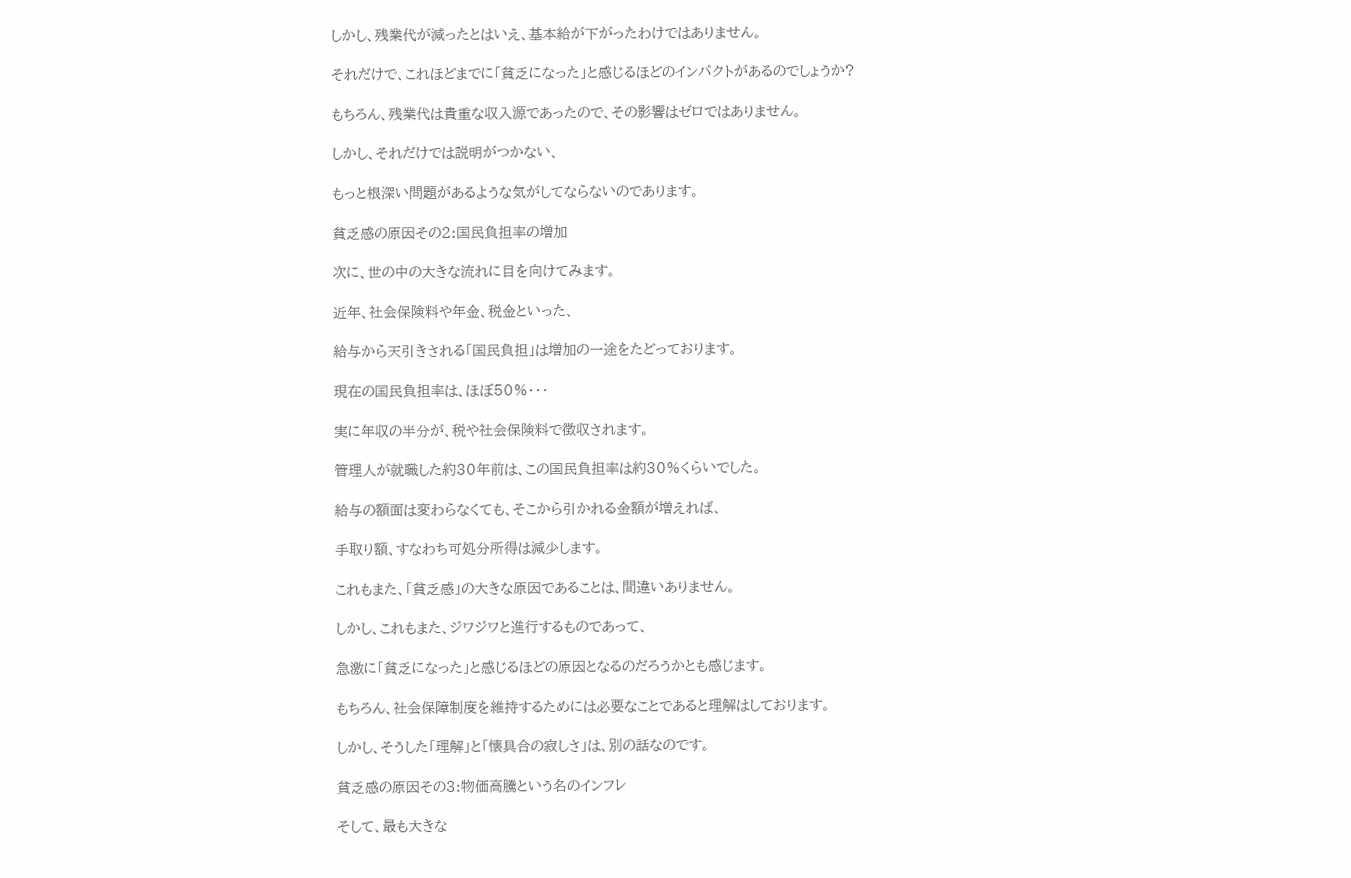しかし、残業代が減ったとはいえ、基本給が下がったわけではありません。

それだけで、これほどまでに「貧乏になった」と感じるほどのインパクトがあるのでしょうか?

もちろん、残業代は貴重な収入源であったので、その影響はゼロではありません。

しかし、それだけでは説明がつかない、

もっと根深い問題があるような気がしてならないのであります。

貧乏感の原因その2:国民負担率の増加

次に、世の中の大きな流れに目を向けてみます。

近年、社会保険料や年金、税金といった、

給与から天引きされる「国民負担」は増加の一途をたどっております。

現在の国民負担率は、ほぼ50%・・・

実に年収の半分が、税や社会保険料で徴収されます。

管理人が就職した約30年前は、この国民負担率は約30%くらいでした。

給与の額面は変わらなくても、そこから引かれる金額が増えれば、

手取り額、すなわち可処分所得は減少します。

これもまた、「貧乏感」の大きな原因であることは、間違いありません。

しかし、これもまた、ジワジワと進行するものであって、

急激に「貧乏になった」と感じるほどの原因となるのだろうかとも感じます。

もちろん、社会保障制度を維持するためには必要なことであると理解はしております。

しかし、そうした「理解」と「懐具合の寂しさ」は、別の話なのです。

貧乏感の原因その3:物価高騰という名のインフレ

そして、最も大きな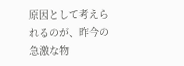原因として考えられるのが、昨今の急激な物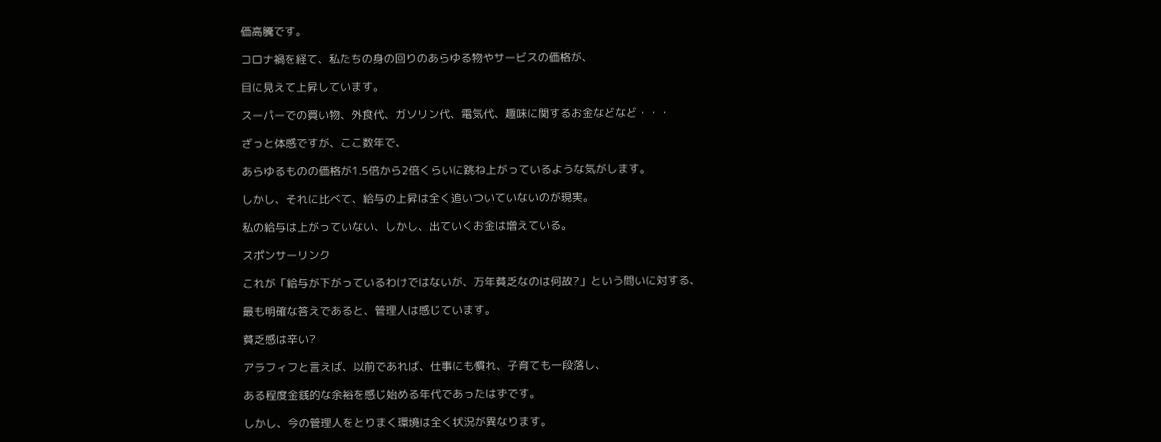価高騰です。

コロナ禍を経て、私たちの身の回りのあらゆる物やサービスの価格が、

目に見えて上昇しています。

スーパーでの買い物、外食代、ガソリン代、電気代、趣味に関するお金などなど・・・

ざっと体感ですが、ここ数年で、

あらゆるものの価格が1.5倍から2倍くらいに跳ね上がっているような気がします。

しかし、それに比べて、給与の上昇は全く追いついていないのが現実。

私の給与は上がっていない、しかし、出ていくお金は増えている。

スポンサーリンク

これが「給与が下がっているわけではないが、万年貧乏なのは何故?」という問いに対する、

最も明確な答えであると、管理人は感じています。

貧乏感は辛い?

アラフィフと言えば、以前であれば、仕事にも慣れ、子育ても一段落し、

ある程度金銭的な余裕を感じ始める年代であったはずです。

しかし、今の管理人をとりまく環境は全く状況が異なります。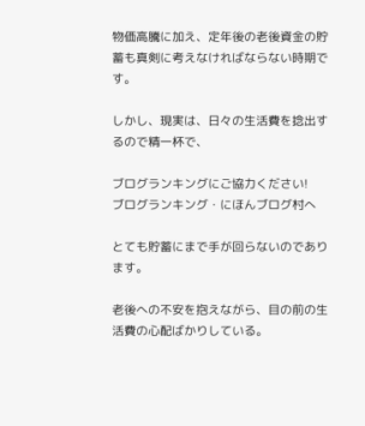物価高騰に加え、定年後の老後資金の貯蓄も真剣に考えなければならない時期です。

しかし、現実は、日々の生活費を捻出するので精一杯で、

ブログランキングにご協力ください!
ブログランキング・にほんブログ村へ

とても貯蓄にまで手が回らないのであります。

老後への不安を抱えながら、目の前の生活費の心配ばかりしている。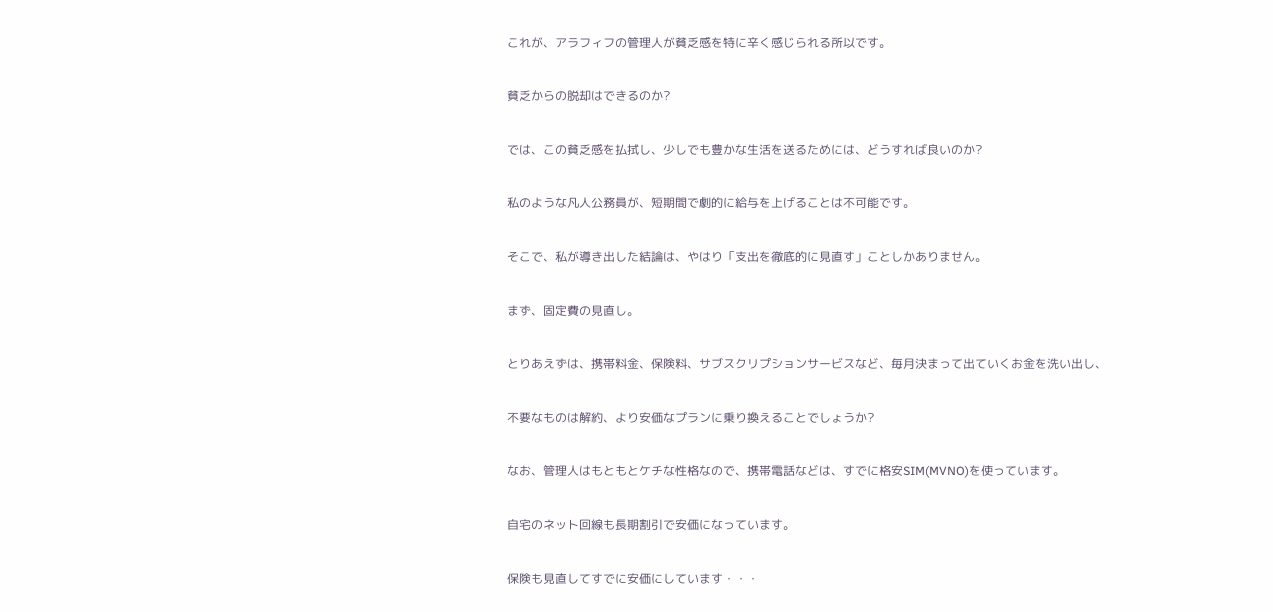これが、アラフィフの管理人が貧乏感を特に辛く感じられる所以です。

貧乏からの脱却はできるのか?

では、この貧乏感を払拭し、少しでも豊かな生活を送るためには、どうすれば良いのか?

私のような凡人公務員が、短期間で劇的に給与を上げることは不可能です。

そこで、私が導き出した結論は、やはり「支出を徹底的に見直す」ことしかありません。

まず、固定費の見直し。

とりあえずは、携帯料金、保険料、サブスクリプションサービスなど、毎月決まって出ていくお金を洗い出し、

不要なものは解約、より安価なプランに乗り換えることでしょうか?

なお、管理人はもともとケチな性格なので、携帯電話などは、すでに格安SIM(MVNO)を使っています。

自宅のネット回線も長期割引で安価になっています。

保険も見直してすでに安価にしています・・・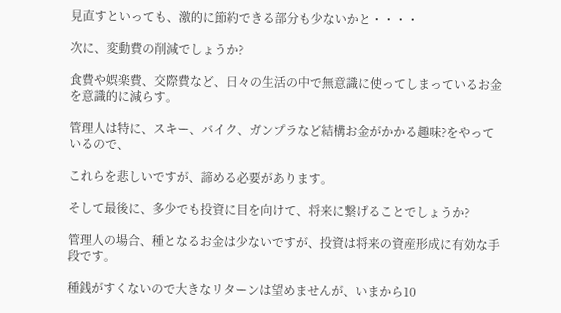見直すといっても、激的に節約できる部分も少ないかと・・・・

次に、変動費の削減でしょうか?

食費や娯楽費、交際費など、日々の生活の中で無意識に使ってしまっているお金を意識的に減らす。

管理人は特に、スキー、バイク、ガンプラなど結構お金がかかる趣味?をやっているので、

これらを悲しいですが、諦める必要があります。

そして最後に、多少でも投資に目を向けて、将来に繋げることでしょうか?

管理人の場合、種となるお金は少ないですが、投資は将来の資産形成に有効な手段です。

種銭がすくないので大きなリターンは望めませんが、いまから10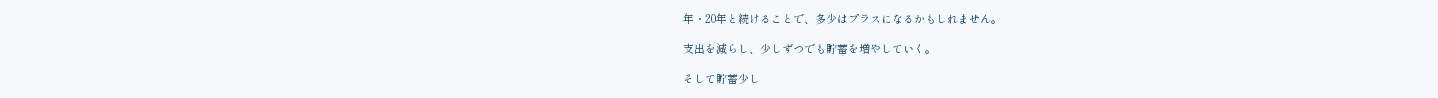年・20年と続けることで、多少はプラスになるかもしれません。

支出を減らし、少しずつでも貯蓄を増やしていく。

そして貯蓄少し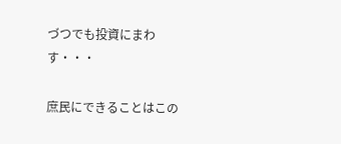づつでも投資にまわす・・・

庶民にできることはこの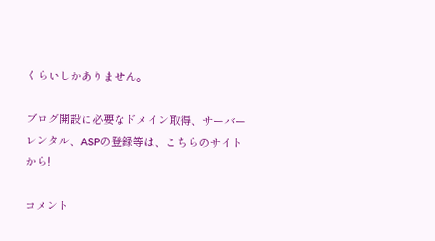くらいしかありません。

ブログ開設に必要なドメイン取得、サーバーレンタル、ASPの登録等は、こちらのサイトから!

コメント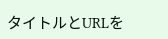タイトルとURLを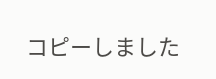コピーしました